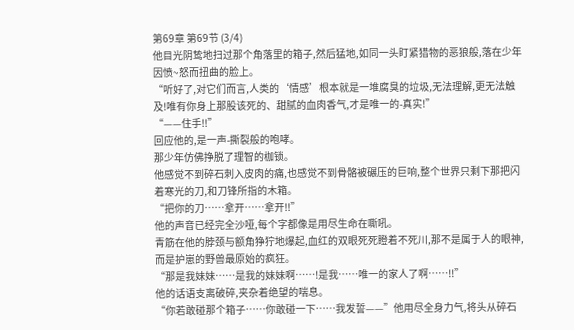第69章 第69节 (3/4)
他目光阴鸷地扫过那个角落里的箱子,然后猛地,如同一头盯紧猎物的恶狼般,落在少年因愤~怒而扭曲的脸上。
“听好了,对它们而言,人类的‘情感’根本就是一堆腐臭的垃圾,无法理解,更无法触及!唯有你身上那股该死的、甜腻的血肉香气,才是唯一的-真实!”
“——住手!!”
回应他的,是一声-撕裂般的咆哮。
那少年仿佛挣脱了理智的枷锁。
他感觉不到碎石刺入皮肉的痛,也感觉不到骨骼被碾压的巨响,整个世界只剩下那把闪着寒光的刀,和刀锋所指的木箱。
“把你的刀……拿开……拿开!!”
他的声音已经完全沙哑,每个字都像是用尽生命在嘶吼。
青筋在他的脖颈与额角狰狞地爆起,血红的双眼死死瞪着不死川,那不是属于人的眼神,而是护崽的野兽最原始的疯狂。
“那是我妹妹……是我的妹妹啊……!是我……唯一的家人了啊……!!”
他的话语支离破碎,夹杂着绝望的喘息。
“你若敢碰那个箱子……你敢碰一下……我发誓——”他用尽全身力气,将头从碎石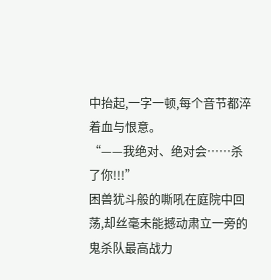中抬起,一字一顿,每个音节都淬着血与恨意。
“——我绝对、绝对会……杀了你!!!”
困兽犹斗般的嘶吼在庭院中回荡,却丝毫未能撼动肃立一旁的鬼杀队最高战力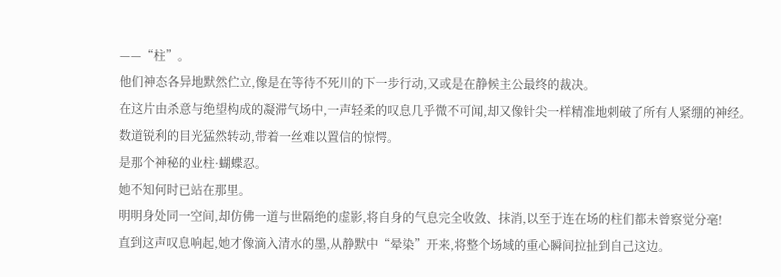——“柱”。
他们神态各异地默然伫立,像是在等待不死川的下一步行动,又或是在静候主公最终的裁决。
在这片由杀意与绝望构成的凝滞气场中,一声轻柔的叹息几乎微不可闻,却又像针尖一样精准地刺破了所有人紧绷的神经。
数道锐利的目光猛然转动,带着一丝难以置信的惊愕。
是那个神秘的业柱·蝴蝶忍。
她不知何时已站在那里。
明明身处同一空间,却仿佛一道与世隔绝的虚影,将自身的气息完全收敛、抹消,以至于连在场的柱们都未曾察觉分毫!
直到这声叹息响起,她才像滴入清水的墨,从静默中“晕染”开来,将整个场域的重心瞬间拉扯到自己这边。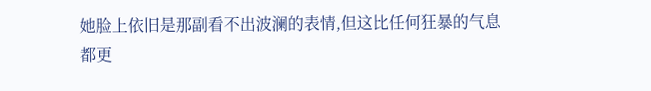她脸上依旧是那副看不出波澜的表情,但这比任何狂暴的气息都更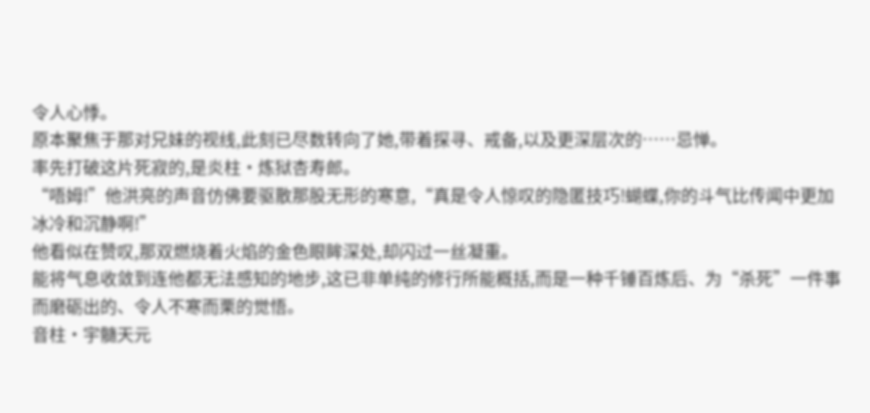令人心悸。
原本聚焦于那对兄妹的视线,此刻已尽数转向了她,带着探寻、戒备,以及更深层次的……忌惮。
率先打破这片死寂的,是炎柱·炼狱杏寿郎。
“唔姆!”他洪亮的声音仿佛要驱散那股无形的寒意,“真是令人惊叹的隐匿技巧!蝴蝶,你的斗气比传闻中更加冰冷和沉静啊!”
他看似在赞叹,那双燃烧着火焰的金色眼眸深处,却闪过一丝凝重。
能将气息收敛到连他都无法感知的地步,这已非单纯的修行所能概括,而是一种千锤百炼后、为“杀死”一件事而磨砺出的、令人不寒而栗的觉悟。
音柱·宇髓天元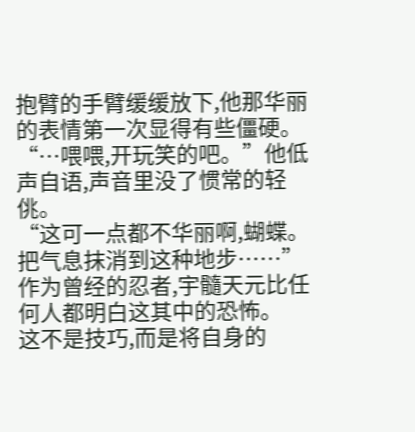抱臂的手臂缓缓放下,他那华丽的表情第一次显得有些僵硬。
“…喂喂,开玩笑的吧。”他低声自语,声音里没了惯常的轻佻。
“这可一点都不华丽啊,蝴蝶。把气息抹消到这种地步……”
作为曾经的忍者,宇髓天元比任何人都明白这其中的恐怖。
这不是技巧,而是将自身的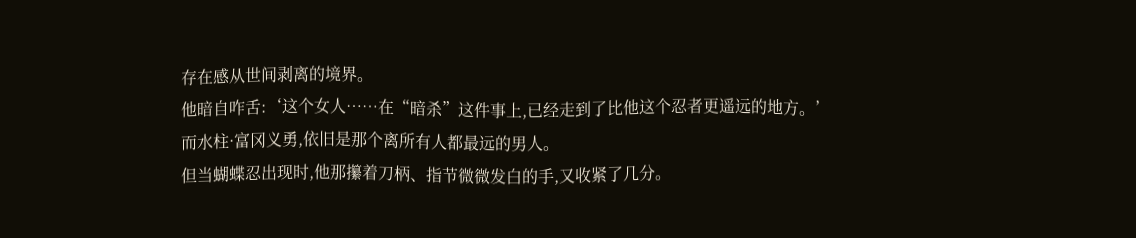存在感从世间剥离的境界。
他暗自咋舌:‘这个女人……在“暗杀”这件事上,已经走到了比他这个忍者更遥远的地方。’
而水柱·富冈义勇,依旧是那个离所有人都最远的男人。
但当蝴蝶忍出现时,他那攥着刀柄、指节微微发白的手,又收紧了几分。